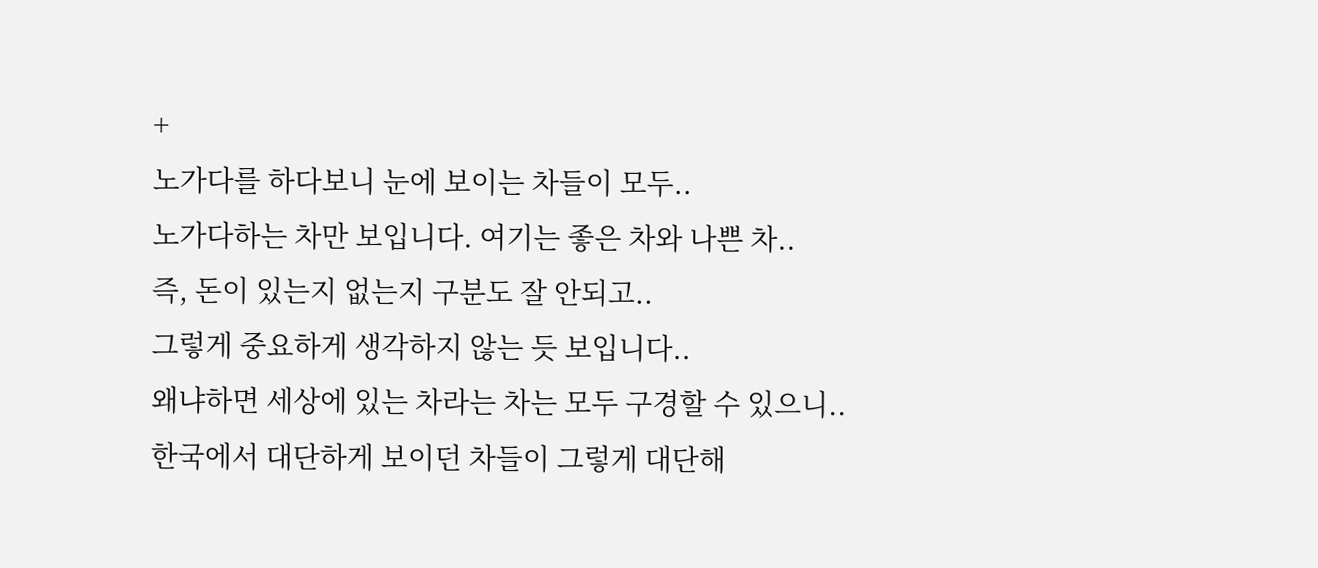+
노가다를 하다보니 눈에 보이는 차들이 모두..
노가다하는 차만 보입니다. 여기는 좋은 차와 나쁜 차..
즉, 돈이 있는지 없는지 구분도 잘 안되고..
그렇게 중요하게 생각하지 않는 듯 보입니다..
왜냐하면 세상에 있는 차라는 차는 모두 구경할 수 있으니..
한국에서 대단하게 보이던 차들이 그렇게 대단해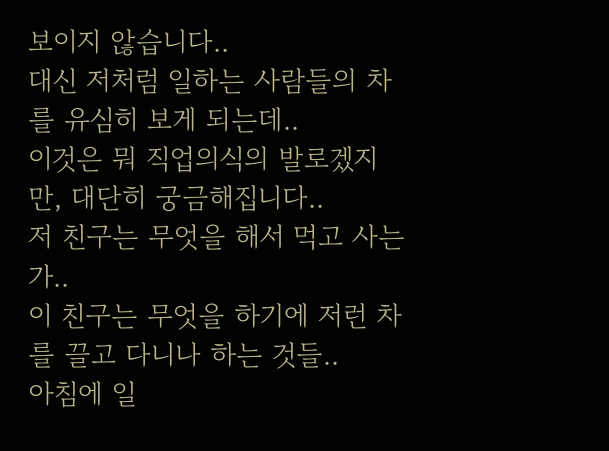보이지 않습니다..
대신 저처럼 일하는 사람들의 차를 유심히 보게 되는데..
이것은 뭐 직업의식의 발로겠지만, 대단히 궁금해집니다..
저 친구는 무엇을 해서 먹고 사는가..
이 친구는 무엇을 하기에 저런 차를 끌고 다니나 하는 것들..
아침에 일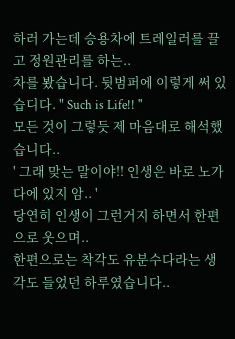하러 가는데 승용차에 트레일러를 끌고 정원관리를 하는..
차를 봤습니다. 뒷범퍼에 이렇게 써 있습디다. " Such is Life!! "
모든 것이 그렇듯 제 마음대로 해석했습니다..
' 그래 맞는 말이야!! 인생은 바로 노가다에 있지 암.. '
당연히 인생이 그런거지 하면서 한편으로 웃으며..
한편으로는 착각도 유분수다라는 생각도 들었던 하루였습니다..